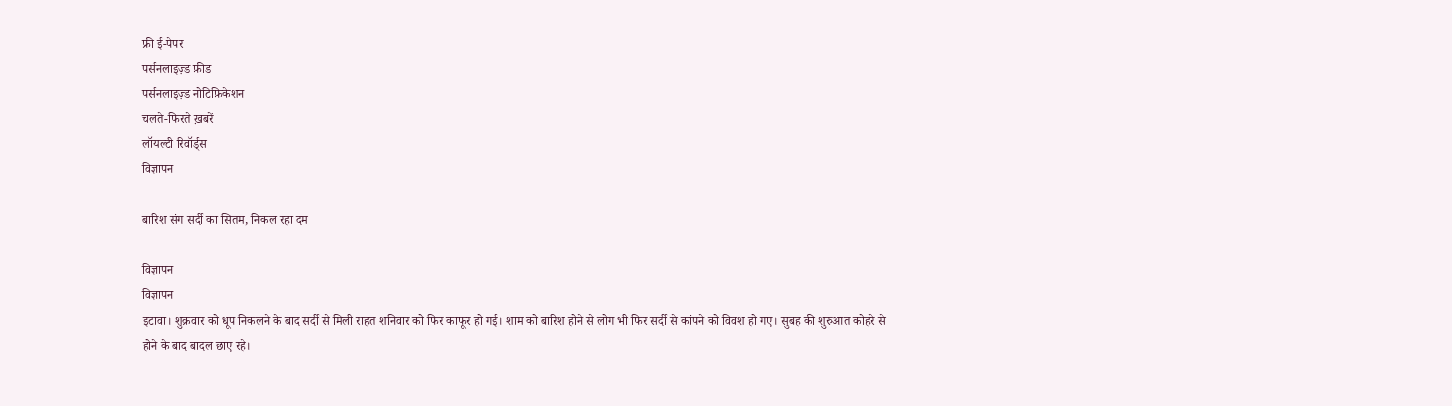फ्री ई-पेपर
पर्सनलाइज़्ड फ़ीड
पर्सनलाइज़्ड नोटिफ़िकेशन
चलते-फिरते ख़बरें
लॉयल्टी रिवॉर्ड्स
विज्ञापन

बारिश संग सर्दी का सितम, निकल रहा दम

विज्ञापन
विज्ञापन
इटावा। शुक्रवार को धूप निकलने के बाद सर्दी से मिली राहत शनिवार को फिर काफूर हो गई। शाम को बारिश होने से लोग भी फिर सर्दी से कांपने को विवश हो गए। सुबह की शुरुआत कोहरे से होने के बाद बादल छाए रहे।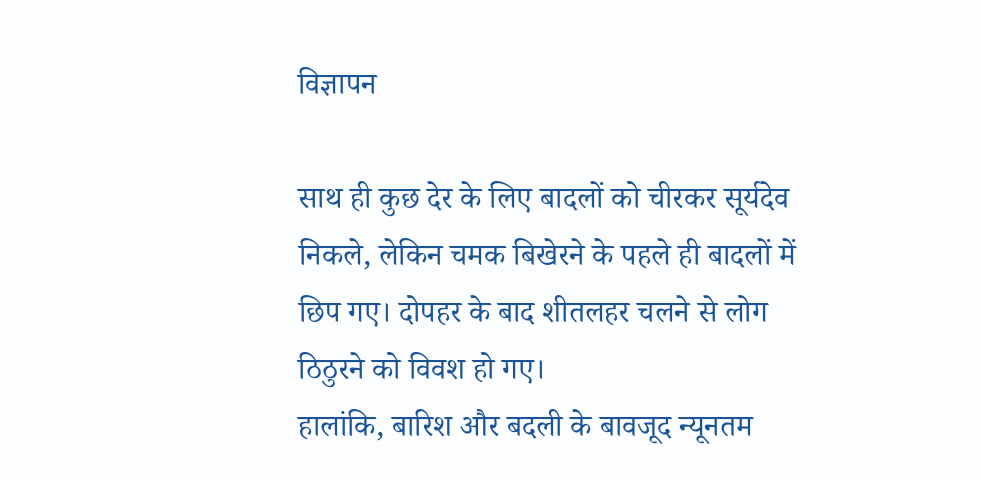विज्ञापन

साथ ही कुछ देर के लिए बादलों को चीरकर सूर्यदेव निकले, लेकिन चमक बिखेरने के पहले ही बादलों में छिप गए। दोपहर के बाद शीतलहर चलने से लोग ठिठुरने को विवश हो गए।
हालांकि, बारिश और बदली के बावजूद न्यूनतम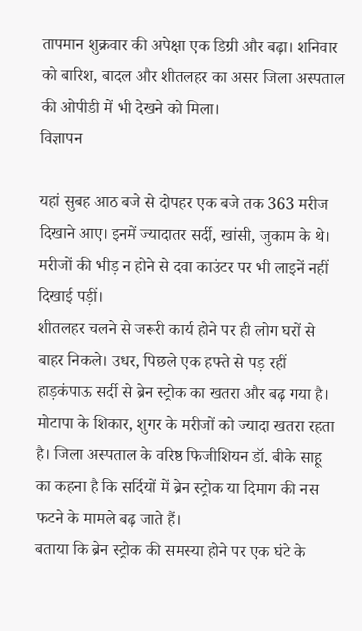तापमान शुक्रवार की अपेक्षा एक डिग्री और बढ़ा। शनिवार को बारिश, बादल और शीतलहर का असर जिला अस्पताल की ओपीडी में भी देखने को मिला।
विज्ञापन

यहां सुबह आठ बजे से दोपहर एक बजे तक 363 मरीज दिखाने आए। इनमें ज्यादातर सर्दी, खांसी, जुकाम के थे। मरीजों की भीड़ न होने से दवा काउंटर पर भी लाइनें नहीं दिखाई पड़ीं।
शीतलहर चलने से जरूरी कार्य होने पर ही लोग घरों से बाहर निकले। उधर, पिछले एक हफ्ते से पड़ रहीं हाड़कंपाऊ सर्दी से ब्रेन स्ट्रोक का खतरा और बढ़ गया है।
मोटापा के शिकार, शुगर के मरीजों को ज्यादा खतरा रहता है। जिला अस्पताल के वरिष्ठ फिजीशियन डॉ. बीके साहू का कहना है कि सर्दियों में ब्रेन स्ट्रोक या दिमाग की नस फटने के मामले बढ़ जाते हैं।
बताया कि ब्रेन स्ट्रोक की समस्या होने पर एक घंटे के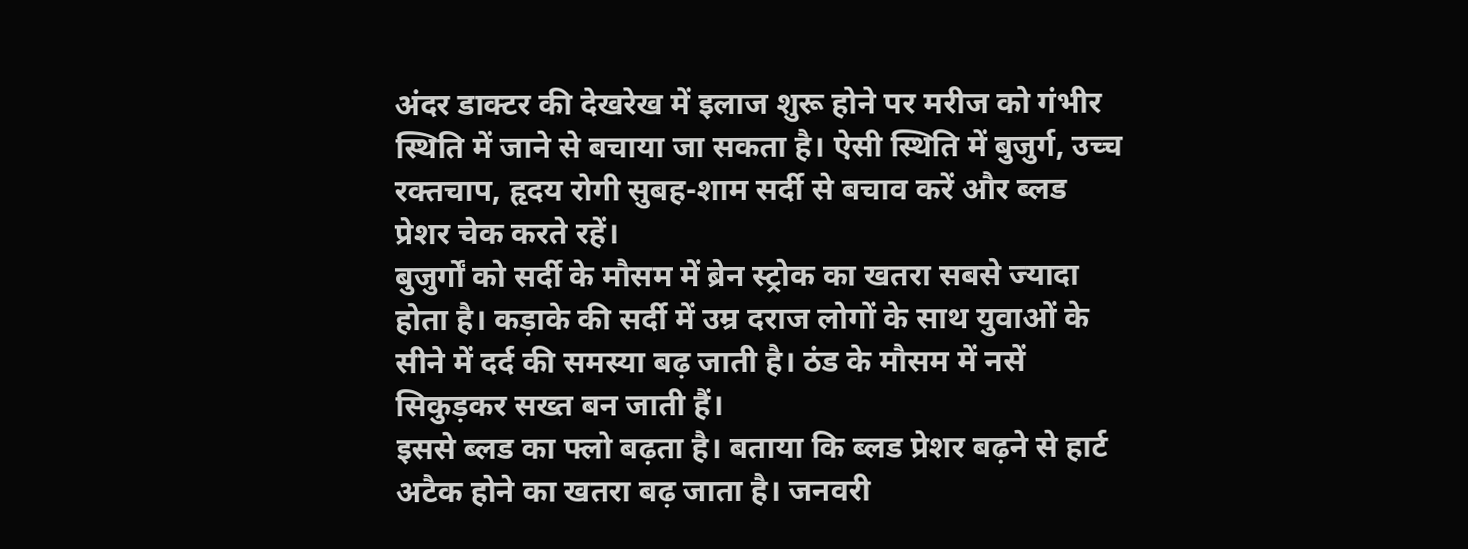अंदर डाक्टर की देखरेख में इलाज शुरू होने पर मरीज को गंभीर स्थिति में जाने से बचाया जा सकता है। ऐसी स्थिति में बुजुर्ग, उच्च रक्तचाप, हृदय रोगी सुबह-शाम सर्दी से बचाव करें और ब्लड प्रेशर चेक करते रहें।
बुजुर्गों को सर्दी के मौसम में ब्रेन स्ट्रोक का खतरा सबसे ज्यादा होता है। कड़ाके की सर्दी में उम्र दराज लोगों के साथ युवाओं के सीने में दर्द की समस्या बढ़ जाती है। ठंड के मौसम में नसें सिकुड़कर सख्त बन जाती हैं।
इससे ब्लड का फ्लो बढ़ता है। बताया कि ब्लड प्रेशर बढ़ने से हार्ट अटैक होने का खतरा बढ़ जाता है। जनवरी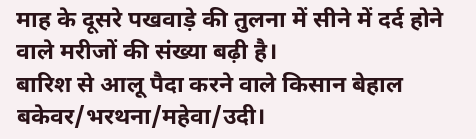माह के दूसरे पखवाड़े की तुलना में सीने में दर्द होने वाले मरीजों की संख्या बढ़ी है।
बारिश से आलू पैदा करने वाले किसान बेहाल
बकेवर/भरथना/महेवा/उदी।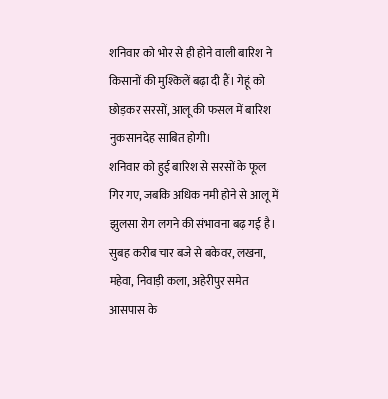शनिवार को भोर से ही होने वाली बारिश ने किसानों की मुश्किलें बढ़ा दी हैं। गेहूं को छोड़कर सरसों, आलू की फसल में बारिश नुकसानदेह साबित होगी।
शनिवार को हुई बारिश से सरसों के फूल गिर गए, जबकि अधिक नमी होने से आलू में झुलसा रोग लगने की संभावना बढ़ गई है। सुबह करीब चार बजे से बकेवर, लखना, महेवा, निवाड़ी कला, अहेरीपुर समेत आसपास के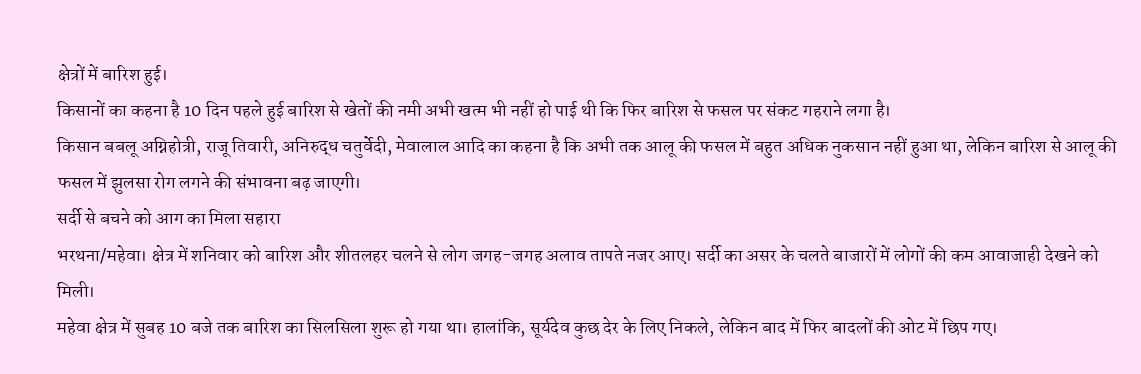क्षेत्रों में बारिश हुई।
किसानों का कहना है 10 दिन पहले हुई बारिश से खेतों की नमी अभी खत्म भी नहीं हो पाई थी कि फिर बारिश से फसल पर संकट गहराने लगा है।
किसान बबलू अग्निहोत्री, राजू तिवारी, अनिरुद्ध चतुर्वेदी, मेवालाल आदि का कहना है कि अभी तक आलू की फसल में बहुत अधिक नुकसान नहीं हुआ था, लेकिन बारिश से आलू की फसल में झुलसा रोग लगने की संभावना बढ़ जाएगी।
सर्दी से बचने को आग का मिला सहारा
भरथना/महेवा। क्षेत्र में शनिवार को बारिश और शीतलहर चलने से लोग जगह-जगह अलाव तापते नजर आए। सर्दी का असर के चलते बाजारों में लोगों की कम आवाजाही देखने को मिली।
महेवा क्षेत्र में सुबह 10 बजे तक बारिश का सिलसिला शुरू हो गया था। हालांकि, सूर्यदेव कुछ देर के लिए निकले, लेकिन बाद में फिर बादलों की ओट में छिप गए।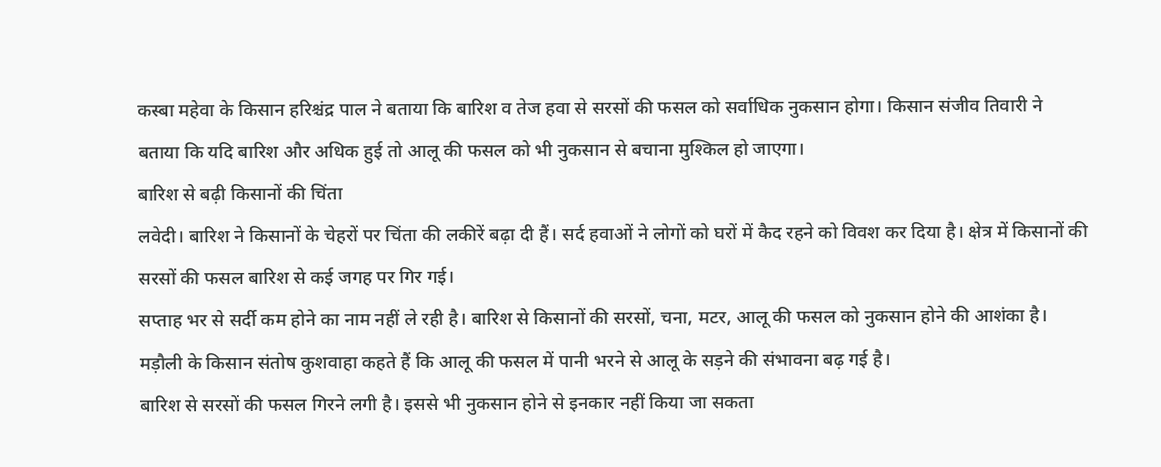कस्बा महेवा के किसान हरिश्चंद्र पाल ने बताया कि बारिश व तेज हवा से सरसों की फसल को सर्वाधिक नुकसान होगा। किसान संजीव तिवारी ने बताया कि यदि बारिश और अधिक हुई तो आलू की फसल को भी नुकसान से बचाना मुश्किल हो जाएगा।
बारिश से बढ़ी किसानों की चिंता
लवेदी। बारिश ने किसानों के चेहरों पर चिंता की लकीरें बढ़ा दी हैं। सर्द हवाओं ने लोगों को घरों में कैद रहने को विवश कर दिया है। क्षेत्र में किसानों की सरसों की फसल बारिश से कई जगह पर गिर गई।
सप्ताह भर से सर्दी कम होने का नाम नहीं ले रही है। बारिश से किसानों की सरसों, चना, मटर, आलू की फसल को नुकसान होने की आशंका है। मड़ौली के किसान संतोष कुशवाहा कहते हैं कि आलू की फसल में पानी भरने से आलू के सड़ने की संभावना बढ़ गई है।
बारिश से सरसों की फसल गिरने लगी है। इससे भी नुकसान होने से इनकार नहीं किया जा सकता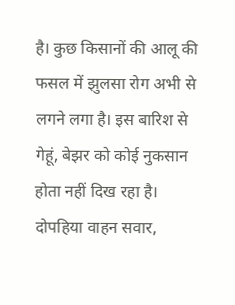है। कुछ किसानों की आलू की फसल में झुलसा रोग अभी से लगने लगा है। इस बारिश से गेहूं, बेझर को कोई नुकसान होता नहीं दिख रहा है।
दोपहिया वाहन सवार,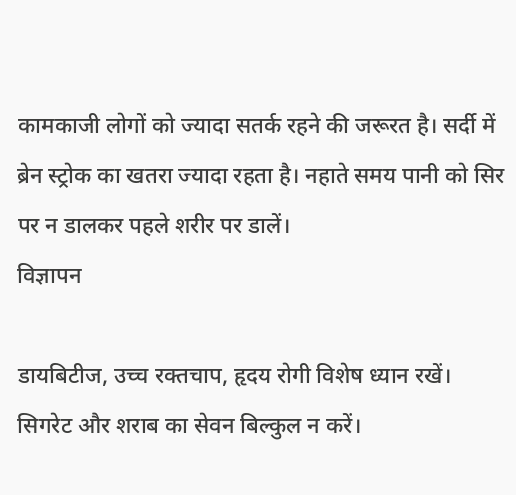कामकाजी लोगों को ज्यादा सतर्क रहने की जरूरत है। सर्दी में ब्रेन स्ट्रोक का खतरा ज्यादा रहता है। नहाते समय पानी को सिर पर न डालकर पहले शरीर पर डालें।
विज्ञापन

डायबिटीज, उच्च रक्तचाप, हृदय रोगी विशेष ध्यान रखें। सिगरेट और शराब का सेवन बिल्कुल न करें।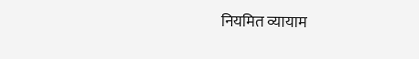नियमित व्यायाम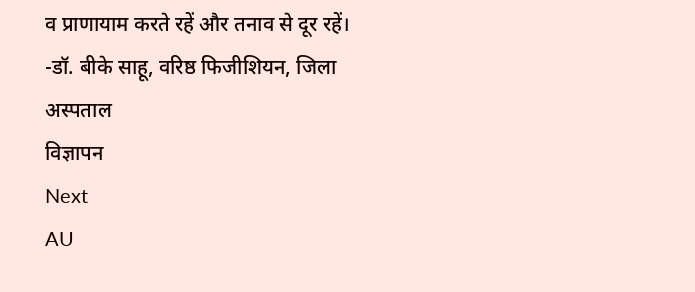व प्राणायाम करते रहें और तनाव से दूर रहें।
-डॉ. बीके साहू, वरिष्ठ फिजीशियन, जिला अस्पताल
विज्ञापन
Next
AU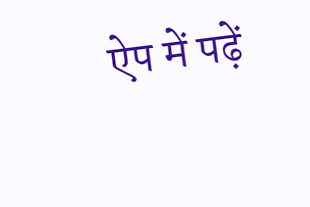ऐप में पढ़ें